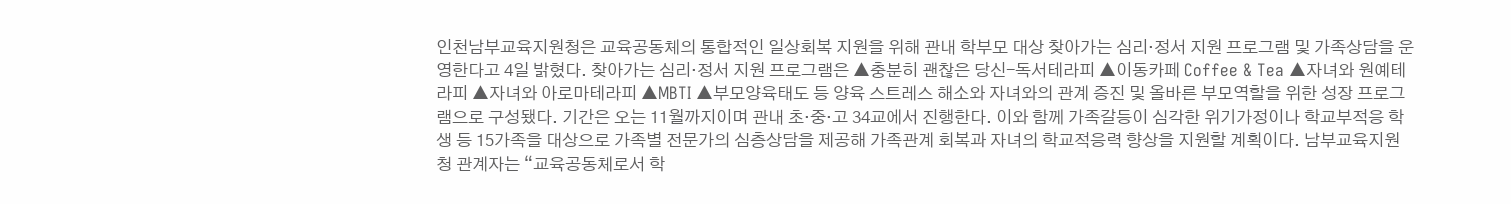인천남부교육지원청은 교육공동체의 통합적인 일상회복 지원을 위해 관내 학부모 대상 찾아가는 심리·정서 지원 프로그램 및 가족상담을 운영한다고 4일 밝혔다. 찾아가는 심리·정서 지원 프로그램은 ▲충분히 괜찮은 당신-독서테라피 ▲이동카페 Coffee & Tea ▲자녀와 원예테라피 ▲자녀와 아로마테라피 ▲MBTI ▲부모양육태도 등 양육 스트레스 해소와 자녀와의 관계 증진 및 올바른 부모역할을 위한 성장 프로그램으로 구성됐다. 기간은 오는 11월까지이며 관내 초·중·고 34교에서 진행한다. 이와 함께 가족갈등이 심각한 위기가정이나 학교부적응 학생 등 15가족을 대상으로 가족별 전문가의 심층상담을 제공해 가족관계 회복과 자녀의 학교적응력 향상을 지원할 계획이다. 남부교육지원청 관계자는 “교육공동체로서 학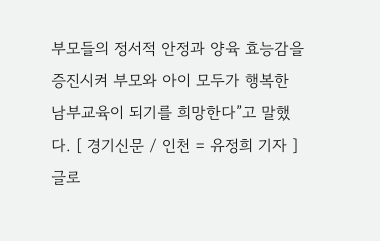부모들의 정서적 안정과 양육 효능감을 증진시켜 부모와 아이 모두가 행복한 남부교육이 되기를 희망한다”고 말했다. [ 경기신문 / 인천 = 유정희 기자 ]
글로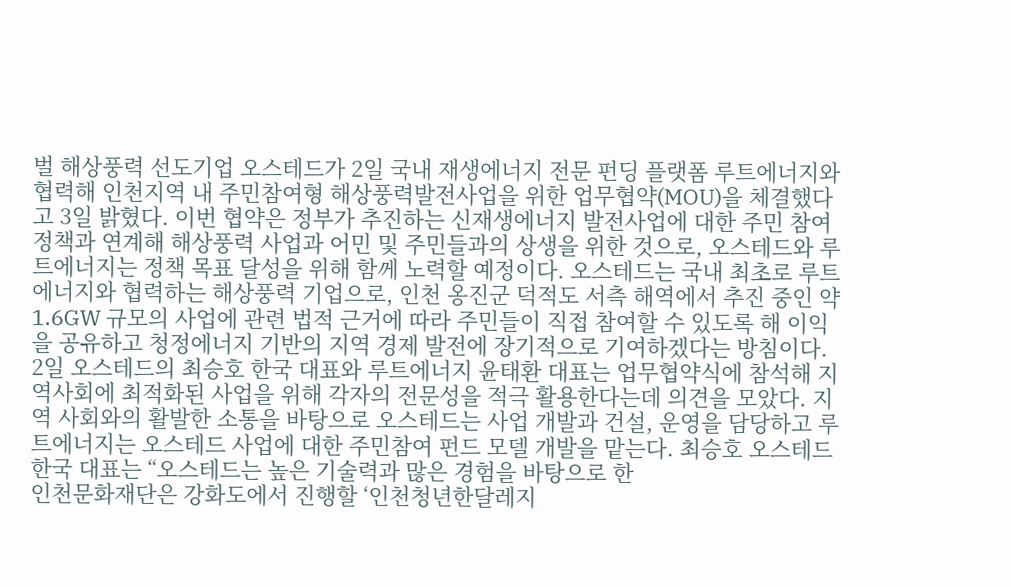벌 해상풍력 선도기업 오스테드가 2일 국내 재생에너지 전문 펀딩 플랫폼 루트에너지와 협력해 인천지역 내 주민참여형 해상풍력발전사업을 위한 업무협약(MOU)을 체결했다고 3일 밝혔다. 이번 협약은 정부가 추진하는 신재생에너지 발전사업에 대한 주민 참여 정책과 연계해 해상풍력 사업과 어민 및 주민들과의 상생을 위한 것으로, 오스테드와 루트에너지는 정책 목표 달성을 위해 함께 노력할 예정이다. 오스테드는 국내 최초로 루트에너지와 협력하는 해상풍력 기업으로, 인천 옹진군 덕적도 서측 해역에서 추진 중인 약 1.6GW 규모의 사업에 관련 법적 근거에 따라 주민들이 직접 참여할 수 있도록 해 이익을 공유하고 청정에너지 기반의 지역 경제 발전에 장기적으로 기여하겠다는 방침이다. 2일 오스테드의 최승호 한국 대표와 루트에너지 윤태환 대표는 업무협약식에 참석해 지역사회에 최적화된 사업을 위해 각자의 전문성을 적극 활용한다는데 의견을 모았다. 지역 사회와의 활발한 소통을 바탕으로 오스테드는 사업 개발과 건설, 운영을 담당하고 루트에너지는 오스테드 사업에 대한 주민참여 펀드 모델 개발을 맡는다. 최승호 오스테드 한국 대표는 “오스테드는 높은 기술력과 많은 경험을 바탕으로 한
인천문화재단은 강화도에서 진행할 ‘인천청년한달레지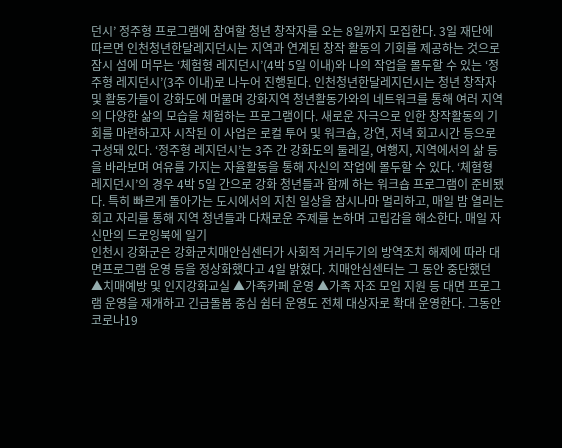던시’ 정주형 프로그램에 참여할 청년 창작자를 오는 8일까지 모집한다. 3일 재단에 따르면 인천청년한달레지던시는 지역과 연계된 창작 활동의 기회를 제공하는 것으로 잠시 섬에 머무는 ‘체험형 레지던시’(4박 5일 이내)와 나의 작업을 몰두할 수 있는 ‘정주형 레지던시’(3주 이내)로 나누어 진행된다. 인천청년한달레지던시는 청년 창작자 및 활동가들이 강화도에 머물며 강화지역 청년활동가와의 네트워크를 통해 여러 지역의 다양한 삶의 모습을 체험하는 프로그램이다. 새로운 자극으로 인한 창작활동의 기회를 마련하고자 시작된 이 사업은 로컬 투어 및 워크숍, 강연, 저녁 회고시간 등으로 구성돼 있다. ‘정주형 레지던시’는 3주 간 강화도의 둘레길, 여행지, 지역에서의 삶 등을 바라보며 여유를 가지는 자율활동을 통해 자신의 작업에 몰두할 수 있다. ‘체혐형 레지던시’의 경우 4박 5일 간으로 강화 청년들과 함께 하는 워크숍 프로그램이 준비됐다. 특히 빠르게 돌아가는 도시에서의 지친 일상을 잠시나마 멀리하고, 매일 밤 열리는 회고 자리를 통해 지역 청년들과 다채로운 주제를 논하며 고립감을 해소한다. 매일 자신만의 드로잉북에 일기
인천시 강화군은 강화군치매안심센터가 사회적 거리두기의 방역조치 해제에 따라 대면프로그램 운영 등을 정상화했다고 4일 밝혔다. 치매안심센터는 그 동안 중단했던 ▲치매예방 및 인지강화교실 ▲가족카페 운영 ▲가족 자조 모임 지원 등 대면 프로그램 운영을 재개하고 긴급돌봄 중심 쉼터 운영도 전체 대상자로 확대 운영한다. 그동안 코로나19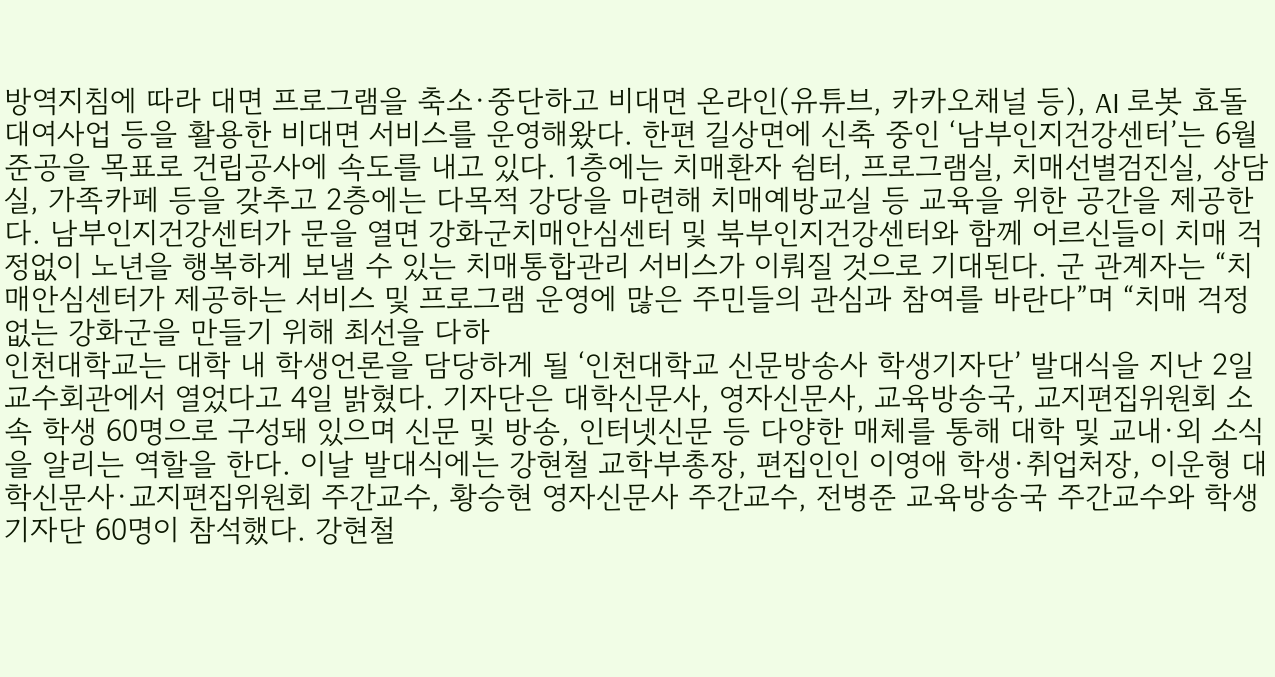방역지침에 따라 대면 프로그램을 축소·중단하고 비대면 온라인(유튜브, 카카오채널 등), AI 로봇 효돌 대여사업 등을 활용한 비대면 서비스를 운영해왔다. 한편 길상면에 신축 중인 ‘남부인지건강센터’는 6월 준공을 목표로 건립공사에 속도를 내고 있다. 1층에는 치매환자 쉼터, 프로그램실, 치매선별검진실, 상담실, 가족카페 등을 갖추고 2층에는 다목적 강당을 마련해 치매예방교실 등 교육을 위한 공간을 제공한다. 남부인지건강센터가 문을 열면 강화군치매안심센터 및 북부인지건강센터와 함께 어르신들이 치매 걱정없이 노년을 행복하게 보낼 수 있는 치매통합관리 서비스가 이뤄질 것으로 기대된다. 군 관계자는 “치매안심센터가 제공하는 서비스 및 프로그램 운영에 많은 주민들의 관심과 참여를 바란다”며 “치매 걱정 없는 강화군을 만들기 위해 최선을 다하
인천대학교는 대학 내 학생언론을 담당하게 될 ‘인천대학교 신문방송사 학생기자단’ 발대식을 지난 2일 교수회관에서 열었다고 4일 밝혔다. 기자단은 대학신문사, 영자신문사, 교육방송국, 교지편집위원회 소속 학생 60명으로 구성돼 있으며 신문 및 방송, 인터넷신문 등 다양한 매체를 통해 대학 및 교내·외 소식을 알리는 역할을 한다. 이날 발대식에는 강현철 교학부총장, 편집인인 이영애 학생·취업처장, 이운형 대학신문사·교지편집위원회 주간교수, 황승현 영자신문사 주간교수, 전병준 교육방송국 주간교수와 학생기자단 60명이 참석했다. 강현철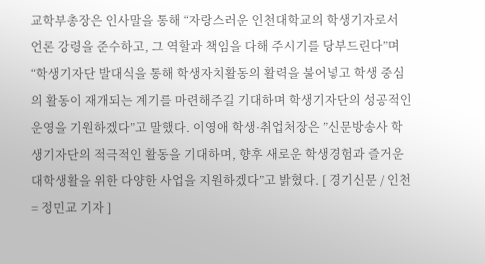교학부총장은 인사말을 통해 “자랑스러운 인천대학교의 학생기자로서 언론 강령을 준수하고, 그 역할과 책임을 다해 주시기를 당부드린다”며 “학생기자단 발대식을 통해 학생자치활동의 활력을 불어넣고 학생 중심의 활동이 재개되는 계기를 마련해주길 기대하며 학생기자단의 성공적인 운영을 기원하겠다”고 말했다. 이영애 학생·취업처장은 ”신문방송사 학생기자단의 적극적인 활동을 기대하며, 향후 새로운 학생경험과 즐거운 대학생활을 위한 다양한 사업을 지원하겠다”고 밝혔다. [ 경기신문 / 인천 = 정민교 기자 ]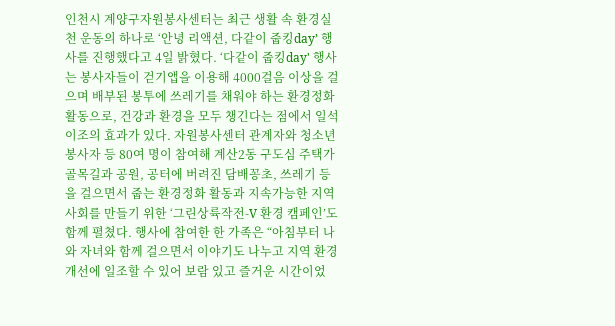인천시 계양구자원봉사센터는 최근 생활 속 환경실천 운동의 하나로 ‘안녕 리액션, 다같이 줍킹day’ 행사를 진행했다고 4일 밝혔다. ‘다같이 줍킹day' 행사는 봉사자들이 걷기앱을 이용해 4000걸음 이상을 걸으며 배부된 봉투에 쓰레기를 채워야 하는 환경정화 활동으로, 건강과 환경을 모두 챙긴다는 점에서 일석이조의 효과가 있다. 자원봉사센터 관계자와 청소년 봉사자 등 80여 명이 참여해 계산2동 구도심 주택가 골목길과 공원, 공터에 버려진 담배꽁초, 쓰레기 등을 걸으면서 줍는 환경정화 활동과 지속가능한 지역사회를 만들기 위한 ‘그린상륙작전-V 환경 캠페인’도 함께 펼쳤다. 행사에 참여한 한 가족은 “아침부터 나와 자녀와 함께 걸으면서 이야기도 나누고 지역 환경개선에 일조할 수 있어 보람 있고 즐거운 시간이었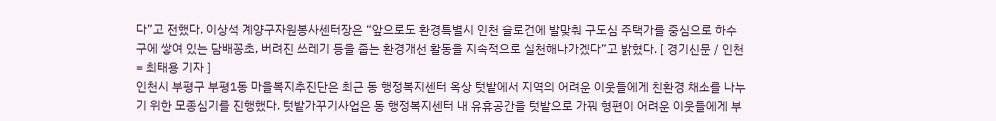다”고 전했다. 이상석 계양구자원봉사센터장은 “앞으로도 환경특별시 인천 슬로건에 발맞춰 구도심 주택가를 중심으로 하수구에 쌓여 있는 담배꽁초, 버려진 쓰레기 등을 줍는 환경개선 활동을 지속적으로 실천해나가겠다”고 밝혔다. [ 경기신문 / 인천 = 최태용 기자 ]
인천시 부평구 부평1동 마을복지추진단은 최근 동 행정복지센터 옥상 텃밭에서 지역의 어려운 이웃들에게 친환경 채소를 나누기 위한 모종심기를 진행했다. 텃밭가꾸기사업은 동 행정복지센터 내 유휴공간을 텃밭으로 가꿔 형편이 어려운 이웃들에게 부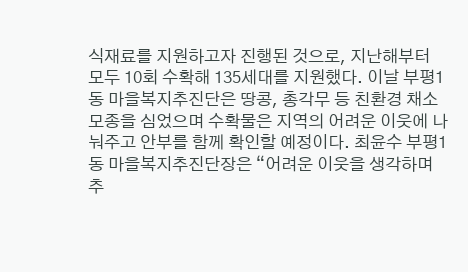식재료를 지원하고자 진행된 것으로, 지난해부터 모두 10회 수확해 135세대를 지원했다. 이날 부평1동 마을복지추진단은 땅콩, 총각무 등 친환경 채소 모종을 심었으며 수확물은 지역의 어려운 이웃에 나눠주고 안부를 함께 확인할 예정이다. 최윤수 부평1동 마을복지추진단장은 “어려운 이웃을 생각하며 추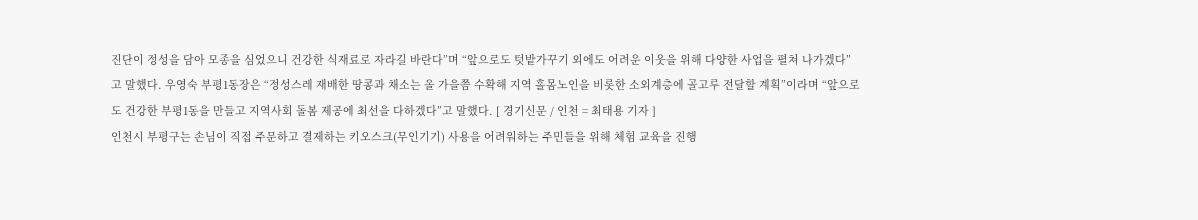진단이 정성을 담아 모종을 심었으니 건강한 식재료로 자라길 바란다”며 “앞으로도 텃밭가꾸기 외에도 어려운 이웃을 위해 다양한 사업을 펼쳐 나가겠다”고 말했다. 우영숙 부평1동장은 “정성스레 재배한 땅콩과 채소는 올 가을쯤 수확해 지역 홀몸노인을 비롯한 소외계층에 골고루 전달할 계획”이라며 “앞으로도 건강한 부평1동을 만들고 지역사회 돌봄 제공에 최선을 다하겠다”고 말했다. [ 경기신문 / 인천 = 최태용 기자 ]
인천시 부평구는 손님이 직접 주문하고 결제하는 키오스크(무인기기) 사용을 어려워하는 주민들을 위해 체험 교육을 진행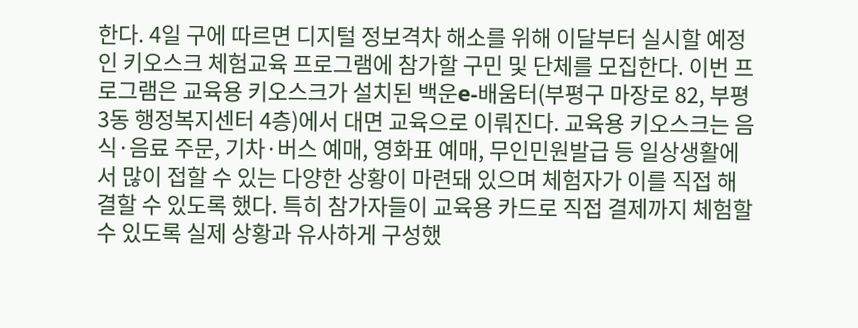한다. 4일 구에 따르면 디지털 정보격차 해소를 위해 이달부터 실시할 예정인 키오스크 체험교육 프로그램에 참가할 구민 및 단체를 모집한다. 이번 프로그램은 교육용 키오스크가 설치된 백운e-배움터(부평구 마장로 82, 부평3동 행정복지센터 4층)에서 대면 교육으로 이뤄진다. 교육용 키오스크는 음식·음료 주문, 기차·버스 예매, 영화표 예매, 무인민원발급 등 일상생활에서 많이 접할 수 있는 다양한 상황이 마련돼 있으며 체험자가 이를 직접 해결할 수 있도록 했다. 특히 참가자들이 교육용 카드로 직접 결제까지 체험할 수 있도록 실제 상황과 유사하게 구성했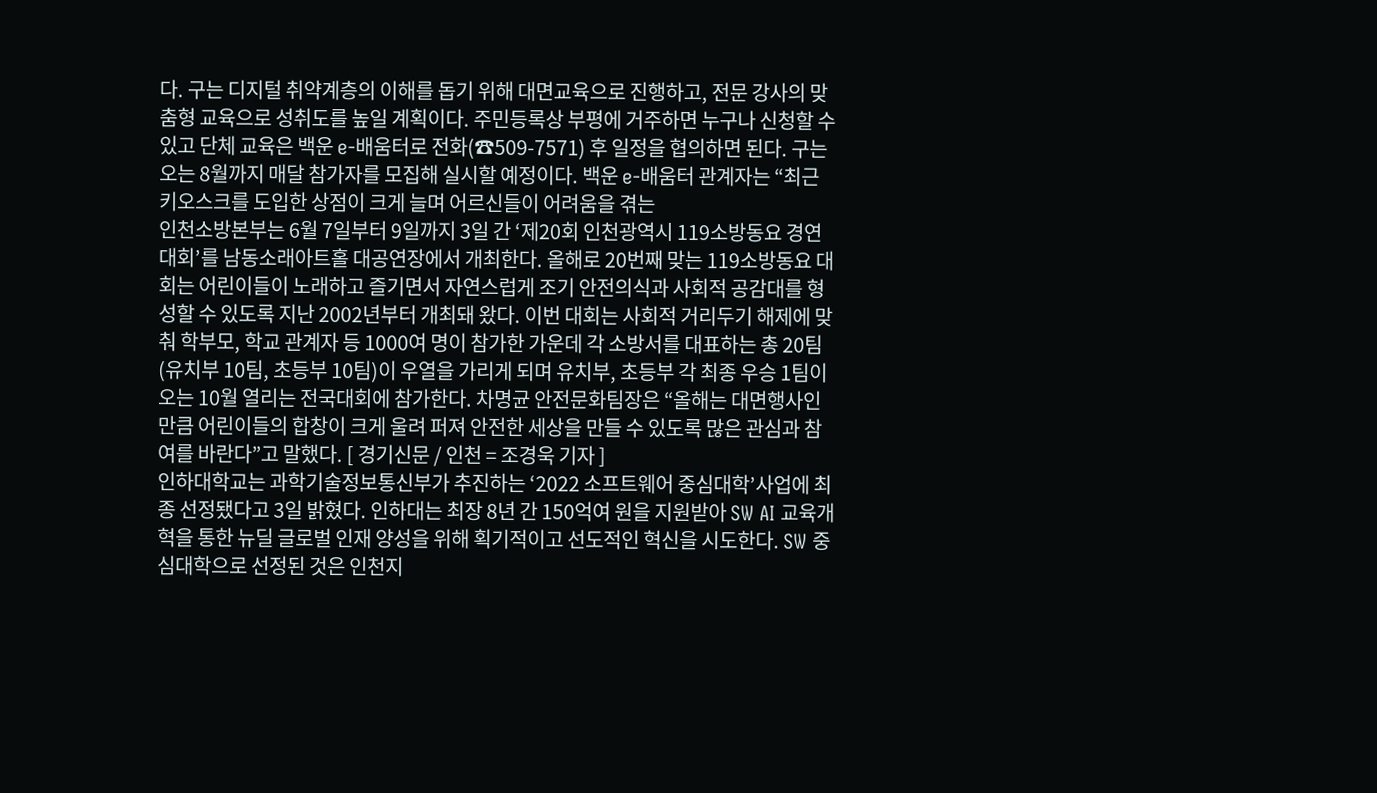다. 구는 디지털 취약계층의 이해를 돕기 위해 대면교육으로 진행하고, 전문 강사의 맞춤형 교육으로 성취도를 높일 계획이다. 주민등록상 부평에 거주하면 누구나 신청할 수 있고 단체 교육은 백운 e-배움터로 전화(☎509-7571) 후 일정을 협의하면 된다. 구는 오는 8월까지 매달 참가자를 모집해 실시할 예정이다. 백운 e-배움터 관계자는 “최근 키오스크를 도입한 상점이 크게 늘며 어르신들이 어려움을 겪는
인천소방본부는 6월 7일부터 9일까지 3일 간 ‘제20회 인천광역시 119소방동요 경연대회’를 남동소래아트홀 대공연장에서 개최한다. 올해로 20번째 맞는 119소방동요 대회는 어린이들이 노래하고 즐기면서 자연스럽게 조기 안전의식과 사회적 공감대를 형성할 수 있도록 지난 2002년부터 개최돼 왔다. 이번 대회는 사회적 거리두기 해제에 맞춰 학부모, 학교 관계자 등 1000여 명이 참가한 가운데 각 소방서를 대표하는 총 20팀(유치부 10팀, 초등부 10팀)이 우열을 가리게 되며 유치부, 초등부 각 최종 우승 1팀이 오는 10월 열리는 전국대회에 참가한다. 차명균 안전문화팀장은 “올해는 대면행사인 만큼 어린이들의 합창이 크게 울려 퍼져 안전한 세상을 만들 수 있도록 많은 관심과 참여를 바란다”고 말했다. [ 경기신문 / 인천 = 조경욱 기자 ]
인하대학교는 과학기술정보통신부가 추진하는 ‘2022 소프트웨어 중심대학’사업에 최종 선정됐다고 3일 밝혔다. 인하대는 최장 8년 간 150억여 원을 지원받아 SW AI 교육개혁을 통한 뉴딜 글로벌 인재 양성을 위해 획기적이고 선도적인 혁신을 시도한다. SW 중심대학으로 선정된 것은 인천지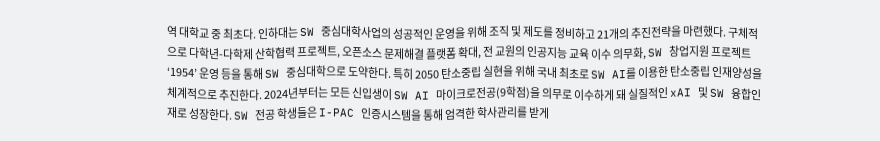역 대학교 중 최초다. 인하대는 SW 중심대학사업의 성공적인 운영을 위해 조직 및 제도를 정비하고 21개의 추진전략을 마련했다. 구체적으로 다학년-다학제 산학협력 프로젝트, 오픈소스 문제해결 플랫폼 확대, 전 교원의 인공지능 교육 이수 의무화, SW 창업지원 프로젝트 ‘1954’ 운영 등을 통해 SW 중심대학으로 도약한다. 특히 2050 탄소중립 실현을 위해 국내 최초로 SW AI를 이용한 탄소중립 인재양성을 체계적으로 추진한다. 2024년부터는 모든 신입생이 SW AI 마이크로전공(9학점)을 의무로 이수하게 돼 실질적인 xAI 및 SW 융합인재로 성장한다. SW 전공 학생들은 I-PAC 인증시스템을 통해 엄격한 학사관리를 받게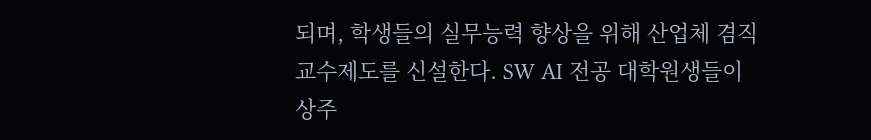되며, 학생들의 실무능력 향상을 위해 산업체 겸직교수제도를 신설한다. SW AI 전공 대학원생들이 상주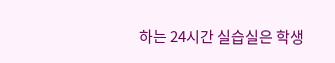하는 24시간 실습실은 학생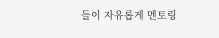들이 자유롭게 멘토링